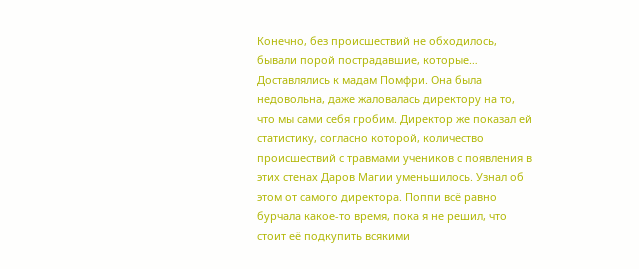Конечно, без происшествий не обходилось, бывали порой пострадавшие, которые… Доставлялись к мадам Помфри. Она была недовольна, даже жаловалась директору на то, что мы сами себя гробим. Директор же показал ей статистику, согласно которой, количество происшествий с травмами учеников с появления в этих стенах Даров Магии уменьшилось. Узнал об этом от самого директора. Поппи всё равно бурчала какое-то время, пока я не решил, что стоит её подкупить всякими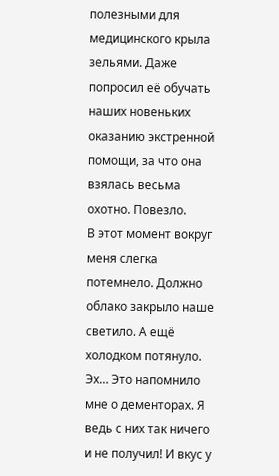полезными для медицинского крыла зельями. Даже попросил её обучать наших новеньких оказанию экстренной помощи, за что она взялась весьма охотно. Повезло.
В этот момент вокруг меня слегка потемнело. Должно облако закрыло наше светило. А ещё холодком потянуло. Эх… Это напомнило мне о дементорах. Я ведь с них так ничего и не получил! И вкус у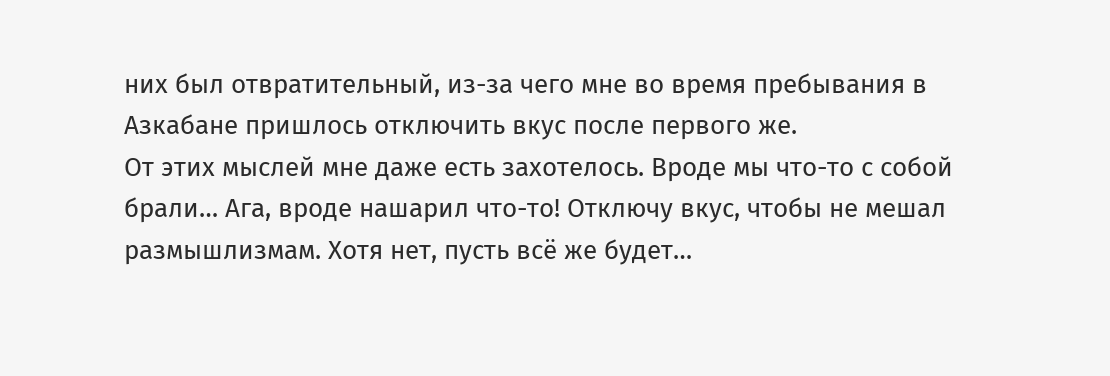них был отвратительный, из-за чего мне во время пребывания в Азкабане пришлось отключить вкус после первого же.
От этих мыслей мне даже есть захотелось. Вроде мы что-то с собой брали… Ага, вроде нашарил что-то! Отключу вкус, чтобы не мешал размышлизмам. Хотя нет, пусть всё же будет…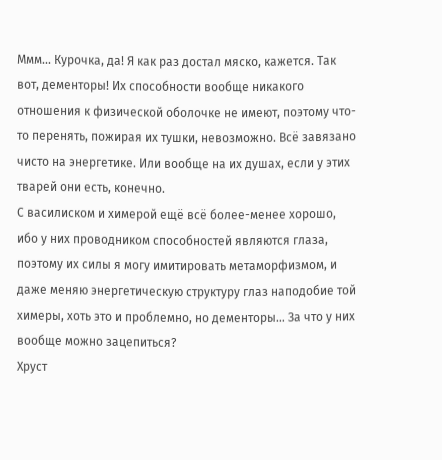Ммм… Курочка, да! Я как раз достал мяско, кажется. Так вот, дементоры! Их способности вообще никакого отношения к физической оболочке не имеют, поэтому что-то перенять, пожирая их тушки, невозможно. Всё завязано чисто на энергетике. Или вообще на их душах, если у этих тварей они есть, конечно.
С василиском и химерой ещё всё более-менее хорошо, ибо у них проводником способностей являются глаза, поэтому их силы я могу имитировать метаморфизмом, и даже меняю энергетическую структуру глаз наподобие той химеры, хоть это и проблемно, но дементоры… За что у них вообще можно зацепиться?
Хруст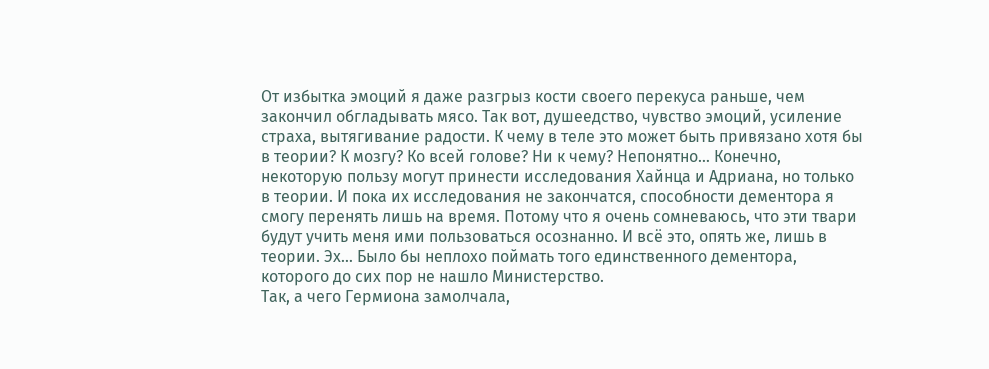От избытка эмоций я даже разгрыз кости своего перекуса раньше, чем закончил обгладывать мясо. Так вот, душеедство, чувство эмоций, усиление страха, вытягивание радости. К чему в теле это может быть привязано хотя бы в теории? К мозгу? Ко всей голове? Ни к чему? Непонятно… Конечно, некоторую пользу могут принести исследования Хайнца и Адриана, но только в теории. И пока их исследования не закончатся, способности дементора я смогу перенять лишь на время. Потому что я очень сомневаюсь, что эти твари будут учить меня ими пользоваться осознанно. И всё это, опять же, лишь в теории. Эх… Было бы неплохо поймать того единственного дементора, которого до сих пор не нашло Министерство.
Так, а чего Гермиона замолчала,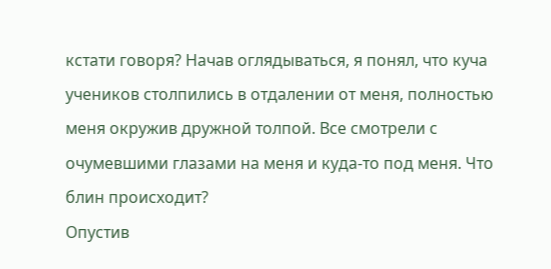кстати говоря? Начав оглядываться, я понял, что куча учеников столпились в отдалении от меня, полностью меня окружив дружной толпой. Все смотрели с очумевшими глазами на меня и куда-то под меня. Что блин происходит?
Опустив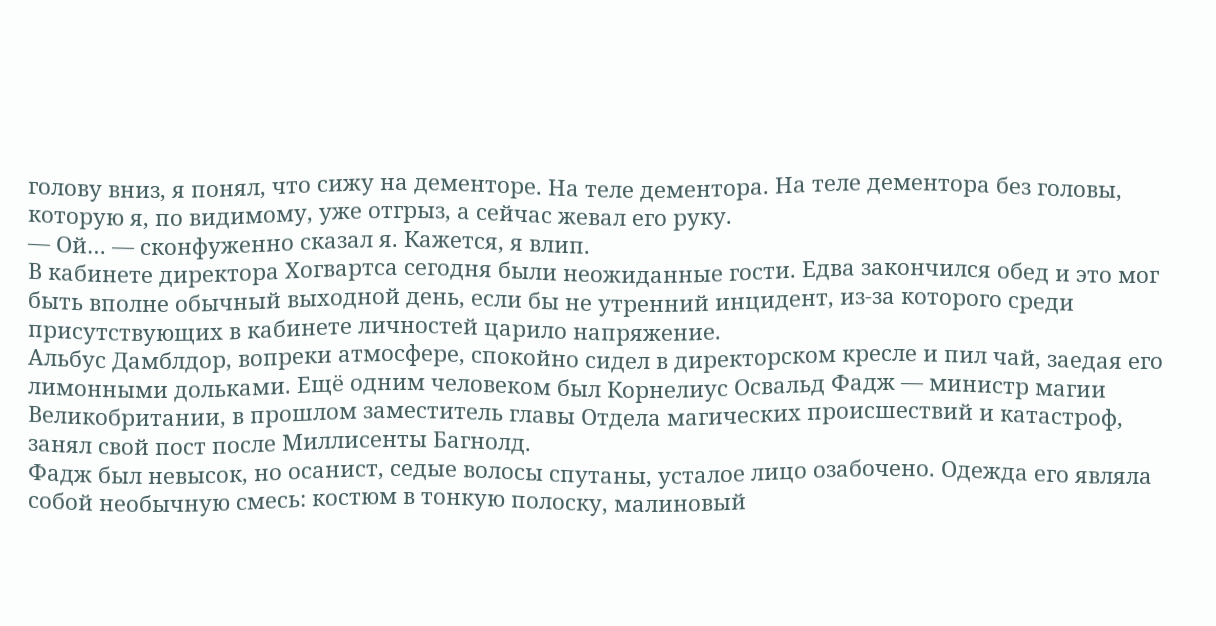голову вниз, я понял, что сижу на дементоре. На теле дементора. На теле дементора без головы, которую я, по видимому, уже отгрыз, а сейчас жевал его руку.
— Ой… — сконфуженно сказал я. Кажется, я влип.
В кабинете директора Хогвартса сегодня были неожиданные гости. Едва закончился обед и это мог быть вполне обычный выходной день, если бы не утренний инцидент, из-за которого среди присутствующих в кабинете личностей царило напряжение.
Альбус Дамблдор, вопреки атмосфере, спокойно сидел в директорском кресле и пил чай, заедая его лимонными дольками. Ещё одним человеком был Корнелиус Освальд Фадж — министр магии Великобритании, в прошлом заместитель главы Отдела магических происшествий и катастроф, занял свой пост после Миллисенты Багнолд.
Фадж был невысок, но осанист, седые волосы спутаны, усталое лицо озабочено. Одежда его являла собой необычную смесь: костюм в тонкую полоску, малиновый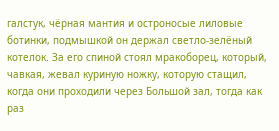галстук, чёрная мантия и остроносые лиловые ботинки, подмышкой он держал светло-зелёный котелок. За его спиной стоял мракоборец, который, чавкая, жевал куриную ножку, которую стащил, когда они проходили через Большой зал, тогда как раз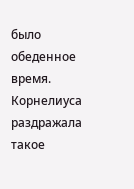было обеденное время. Корнелиуса раздражала такое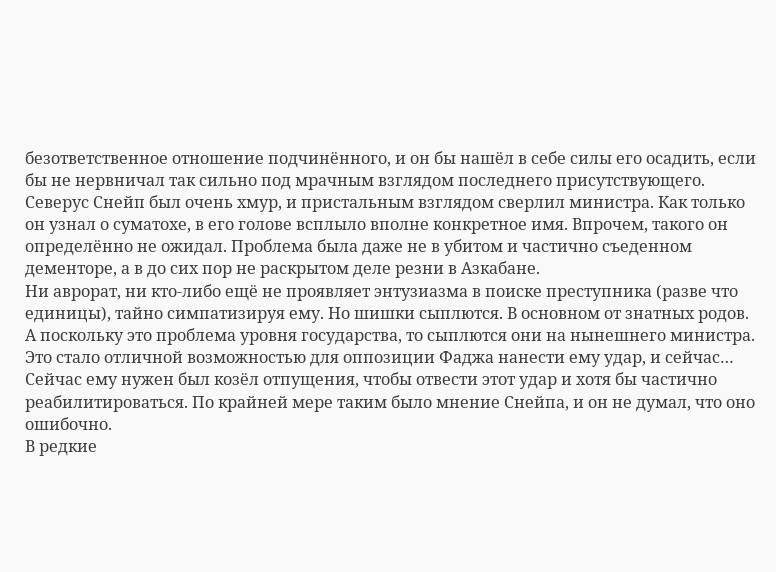безответственное отношение подчинённого, и он бы нашёл в себе силы его осадить, если бы не нервничал так сильно под мрачным взглядом последнего присутствующего.
Северус Снейп был очень хмур, и пристальным взглядом сверлил министра. Как только он узнал о суматохе, в его голове всплыло вполне конкретное имя. Впрочем, такого он определённо не ожидал. Проблема была даже не в убитом и частично съеденном дементоре, а в до сих пор не раскрытом деле резни в Азкабане.
Ни аврорат, ни кто-либо ещё не проявляет энтузиазма в поиске преступника (разве что единицы), тайно симпатизируя ему. Но шишки сыплются. В основном от знатных родов. А поскольку это проблема уровня государства, то сыплются они на нынешнего министра. Это стало отличной возможностью для оппозиции Фаджа нанести ему удар, и сейчас… Сейчас ему нужен был козёл отпущения, чтобы отвести этот удар и хотя бы частично реабилитироваться. По крайней мере таким было мнение Снейпа, и он не думал, что оно ошибочно.
В редкие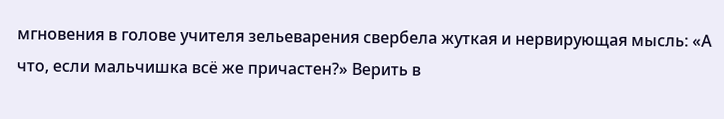мгновения в голове учителя зельеварения свербела жуткая и нервирующая мысль: «А что, если мальчишка всё же причастен?» Верить в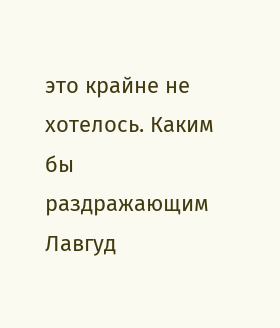это крайне не хотелось. Каким бы раздражающим Лавгуд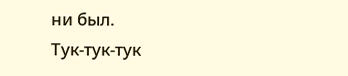ни был.
Тук-тук-тук